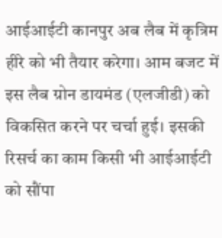आईआईटी कानपुर अब लैब में कृत्रिम हीरे को भी तैयार करेगा। आम बजट में इस लैब ग्रोन डायमंड (एलजीडी) को विकसित करने पर चर्चा हुई। इसकी रिसर्च का काम किसी भी आईआईटी को सौंपा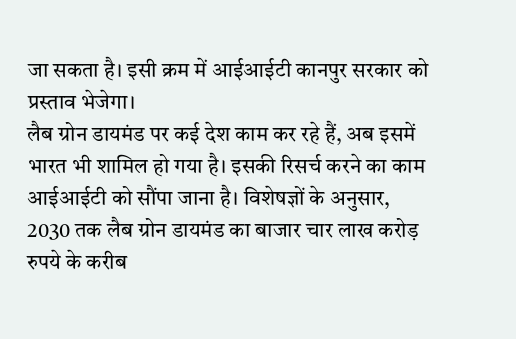जा सकता है। इसी क्रम में आईआईटी कानपुर सरकार को प्रस्ताव भेजेगा।
लैब ग्रोन डायमंड पर कई देश काम कर रहे हैं, अब इसमें भारत भी शामिल हो गया है। इसकी रिसर्च करने का काम आईआईटी को सौंपा जाना है। विशेषज्ञों के अनुसार, 2030 तक लैब ग्रोन डायमंड का बाजार चार लाख करोड़ रुपये के करीब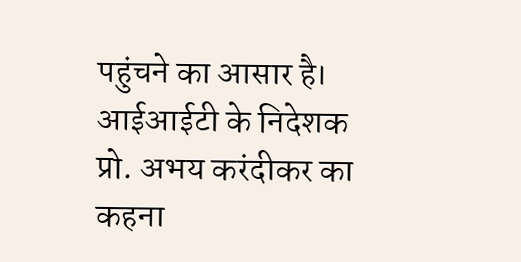पहुंचने का आसार है। आईआईटी के निदेशक प्रो. अभय करंदीकर का कहना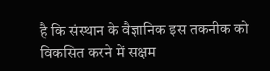है कि संस्थान के वैज्ञानिक इस तकनीक को विकसित करने में सक्षम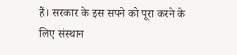हैं। सरकार के इस सपने को पूरा करने के लिए संस्थान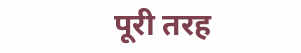पूरी तरह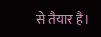से तैयार है।